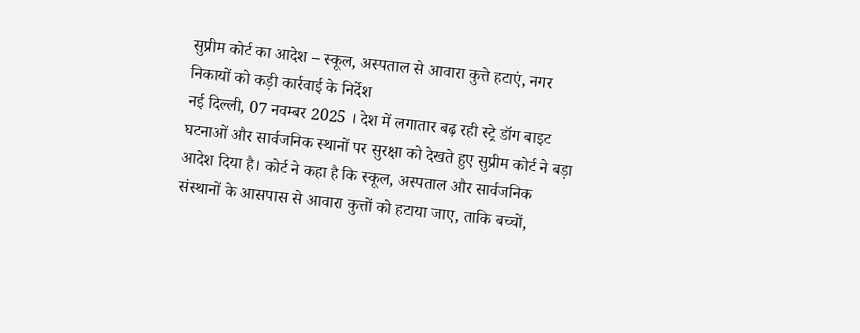सुप्रीम कोर्ट का आदेश – स्कूल, अस्पताल से आवारा कुत्ते हटाएं, नगर निकायों को कड़ी कार्रवाई के निर्देश
नई दिल्ली, 07 नवम्बर 2025 । देश में लगातार बढ़ रही स्ट्रे डॉग बाइट घटनाओं और सार्वजनिक स्थानों पर सुरक्षा को देखते हुए सुप्रीम कोर्ट ने बड़ा आदेश दिया है। कोर्ट ने कहा है कि स्कूल, अस्पताल और सार्वजनिक संस्थानों के आसपास से आवारा कुत्तों को हटाया जाए, ताकि बच्चों,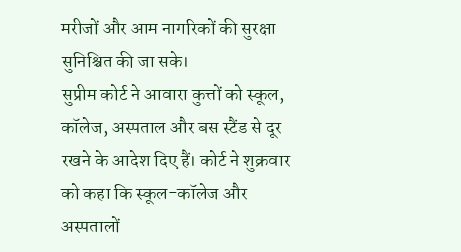मरीजों और आम नागरिकों की सुरक्षा सुनिश्चित की जा सके।
सुप्रीम कोर्ट ने आवारा कुत्तों को स्कूल, कॉलेज, अस्पताल और बस स्टैंड से दूर रखने के आदेश दिए हैं। कोर्ट ने शुक्रवार को कहा कि स्कूल-कॉलेज और अस्पतालों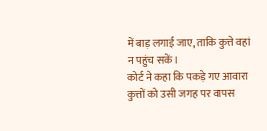में बाड़ लगाई जाए, ताकि कुत्ते वहां न पहुंच सकें।
कोर्ट ने कहा कि पकड़े गए आवारा कुत्तों को उसी जगह पर वापस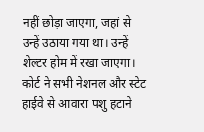नहीं छोड़ा जाएगा, जहां से उन्हें उठाया गया था। उन्हें शेल्टर होम में रखा जाएगा।
कोर्ट ने सभी नेशनल और स्टेट हाईवे से आवारा पशु हटाने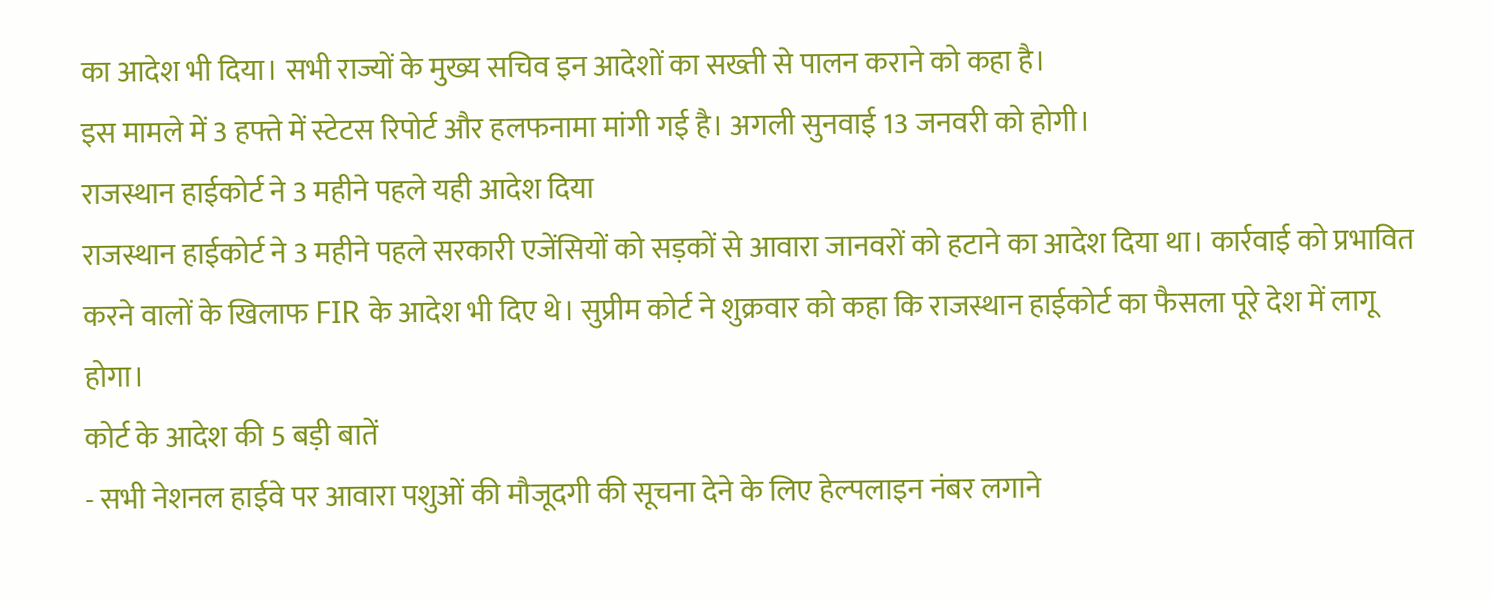का आदेश भी दिया। सभी राज्यों के मुख्य सचिव इन आदेशों का सख्ती से पालन कराने को कहा है।
इस मामले में 3 हफ्ते में स्टेटस रिपोर्ट और हलफनामा मांगी गई है। अगली सुनवाई 13 जनवरी को होगी।
राजस्थान हाईकोर्ट ने 3 महीने पहले यही आदेश दिया
राजस्थान हाईकोर्ट ने 3 महीने पहले सरकारी एजेंसियों को सड़कों से आवारा जानवरों को हटाने का आदेश दिया था। कार्रवाई को प्रभावित करने वालों के खिलाफ FIR के आदेश भी दिए थे। सुप्रीम कोर्ट ने शुक्रवार को कहा कि राजस्थान हाईकोर्ट का फैसला पूरे देश में लागू होगा।
कोर्ट के आदेश की 5 बड़ी बातें
- सभी नेशनल हाईवे पर आवारा पशुओं की मौजूदगी की सूचना देने के लिए हेल्पलाइन नंबर लगाने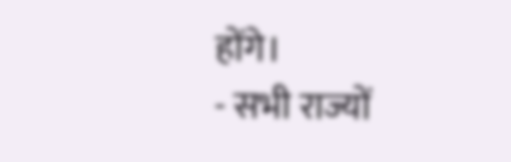होंगे।
- सभी राज्यों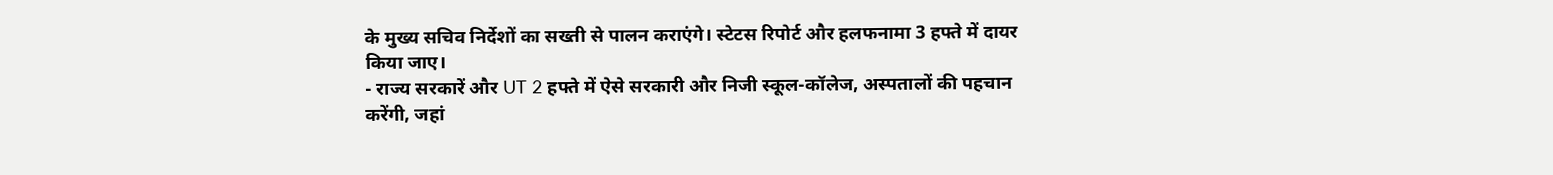के मुख्य सचिव निर्देशों का सख्ती से पालन कराएंगे। स्टेटस रिपोर्ट और हलफनामा 3 हफ्ते में दायर किया जाए।
- राज्य सरकारें और UT 2 हफ्ते में ऐसे सरकारी और निजी स्कूल-कॉलेज, अस्पतालों की पहचान करेंगी, जहां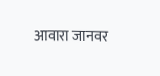आवारा जानवर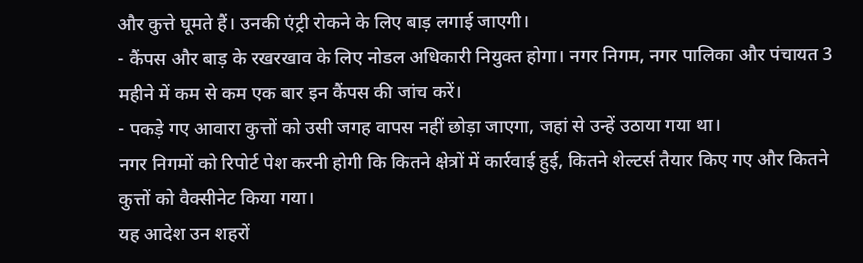और कुत्ते घूमते हैं। उनकी एंट्री रोकने के लिए बाड़ लगाई जाएगी।
- कैंपस और बाड़ के रखरखाव के लिए नोडल अधिकारी नियुक्त होगा। नगर निगम, नगर पालिका और पंचायत 3 महीने में कम से कम एक बार इन कैंपस की जांच करें।
- पकड़े गए आवारा कुत्तों को उसी जगह वापस नहीं छोड़ा जाएगा, जहां से उन्हें उठाया गया था।
नगर निगमों को रिपोर्ट पेश करनी होगी कि कितने क्षेत्रों में कार्रवाई हुई, कितने शेल्टर्स तैयार किए गए और कितने कुत्तों को वैक्सीनेट किया गया।
यह आदेश उन शहरों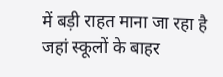में बड़ी राहत माना जा रहा है जहां स्कूलों के बाहर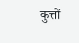कुत्तों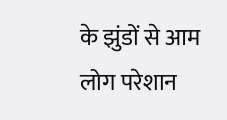के झुंडों से आम लोग परेशान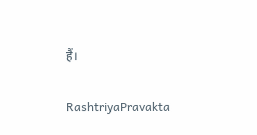हैं।


RashtriyaPravakta